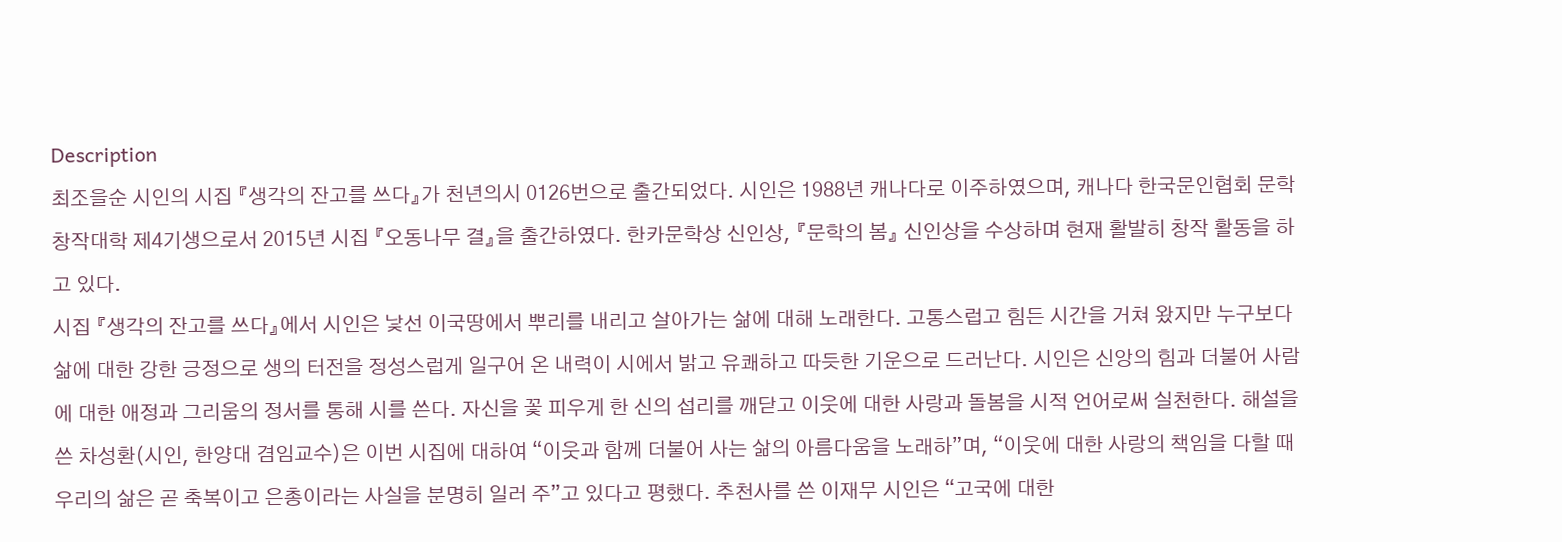Description
최조을순 시인의 시집 『생각의 잔고를 쓰다』가 천년의시 0126번으로 출간되었다. 시인은 1988년 캐나다로 이주하였으며, 캐나다 한국문인협회 문학창작대학 제4기생으로서 2015년 시집 『오동나무 결』을 출간하였다. 한카문학상 신인상, 『문학의 봄』 신인상을 수상하며 현재 활발히 창작 활동을 하고 있다.
시집 『생각의 잔고를 쓰다』에서 시인은 낯선 이국땅에서 뿌리를 내리고 살아가는 삶에 대해 노래한다. 고통스럽고 힘든 시간을 거쳐 왔지만 누구보다 삶에 대한 강한 긍정으로 생의 터전을 정성스럽게 일구어 온 내력이 시에서 밝고 유쾌하고 따듯한 기운으로 드러난다. 시인은 신앙의 힘과 더불어 사람에 대한 애정과 그리움의 정서를 통해 시를 쓴다. 자신을 꽃 피우게 한 신의 섭리를 깨닫고 이웃에 대한 사랑과 돌봄을 시적 언어로써 실천한다. 해설을 쓴 차성환(시인, 한양대 겸임교수)은 이번 시집에 대하여 “이웃과 함께 더불어 사는 삶의 아름다움을 노래하”며, “이웃에 대한 사랑의 책임을 다할 때 우리의 삶은 곧 축복이고 은총이라는 사실을 분명히 일러 주”고 있다고 평했다. 추천사를 쓴 이재무 시인은 “고국에 대한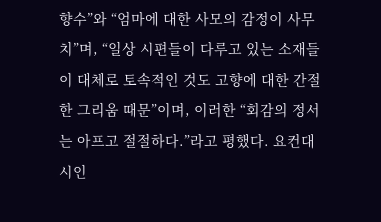향수”와 “엄마에 대한 사모의 감정이 사무치”며, “일상 시편들이 다루고 있는 소재들이 대체로 토속적인 것도 고향에 대한 간절한 그리움 때문”이며, 이러한 “회감의 정서는 아프고 절절하다.”라고 평했다. 요컨대 시인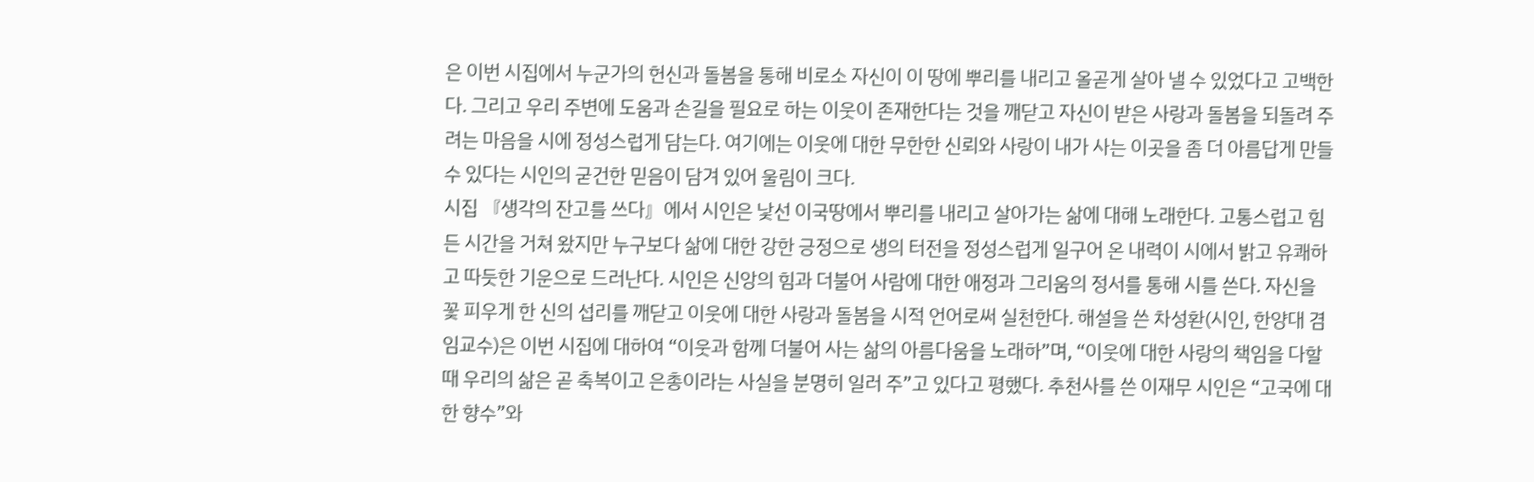은 이번 시집에서 누군가의 헌신과 돌봄을 통해 비로소 자신이 이 땅에 뿌리를 내리고 올곧게 살아 낼 수 있었다고 고백한다. 그리고 우리 주변에 도움과 손길을 필요로 하는 이웃이 존재한다는 것을 깨닫고 자신이 받은 사랑과 돌봄을 되돌려 주려는 마음을 시에 정성스럽게 담는다. 여기에는 이웃에 대한 무한한 신뢰와 사랑이 내가 사는 이곳을 좀 더 아름답게 만들 수 있다는 시인의 굳건한 믿음이 담겨 있어 울림이 크다.
시집 『생각의 잔고를 쓰다』에서 시인은 낯선 이국땅에서 뿌리를 내리고 살아가는 삶에 대해 노래한다. 고통스럽고 힘든 시간을 거쳐 왔지만 누구보다 삶에 대한 강한 긍정으로 생의 터전을 정성스럽게 일구어 온 내력이 시에서 밝고 유쾌하고 따듯한 기운으로 드러난다. 시인은 신앙의 힘과 더불어 사람에 대한 애정과 그리움의 정서를 통해 시를 쓴다. 자신을 꽃 피우게 한 신의 섭리를 깨닫고 이웃에 대한 사랑과 돌봄을 시적 언어로써 실천한다. 해설을 쓴 차성환(시인, 한양대 겸임교수)은 이번 시집에 대하여 “이웃과 함께 더불어 사는 삶의 아름다움을 노래하”며, “이웃에 대한 사랑의 책임을 다할 때 우리의 삶은 곧 축복이고 은총이라는 사실을 분명히 일러 주”고 있다고 평했다. 추천사를 쓴 이재무 시인은 “고국에 대한 향수”와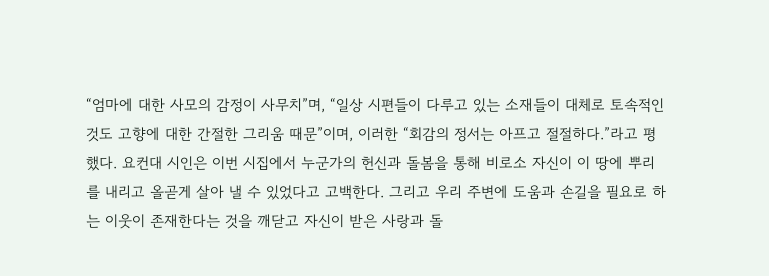“엄마에 대한 사모의 감정이 사무치”며, “일상 시편들이 다루고 있는 소재들이 대체로 토속적인 것도 고향에 대한 간절한 그리움 때문”이며, 이러한 “회감의 정서는 아프고 절절하다.”라고 평했다. 요컨대 시인은 이번 시집에서 누군가의 헌신과 돌봄을 통해 비로소 자신이 이 땅에 뿌리를 내리고 올곧게 살아 낼 수 있었다고 고백한다. 그리고 우리 주변에 도움과 손길을 필요로 하는 이웃이 존재한다는 것을 깨닫고 자신이 받은 사랑과 돌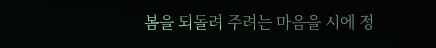봄을 되돌려 주려는 마음을 시에 정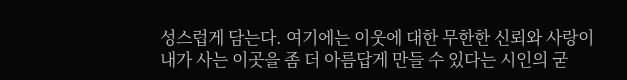성스럽게 담는다. 여기에는 이웃에 대한 무한한 신뢰와 사랑이 내가 사는 이곳을 좀 더 아름답게 만들 수 있다는 시인의 굳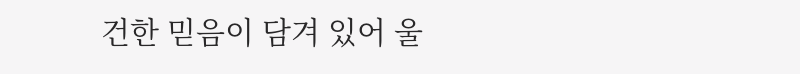건한 믿음이 담겨 있어 울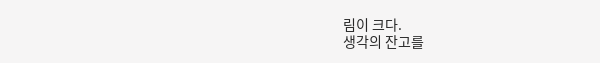림이 크다.
생각의 잔고를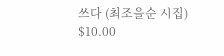쓰다 (최조을순 시집)
$10.00